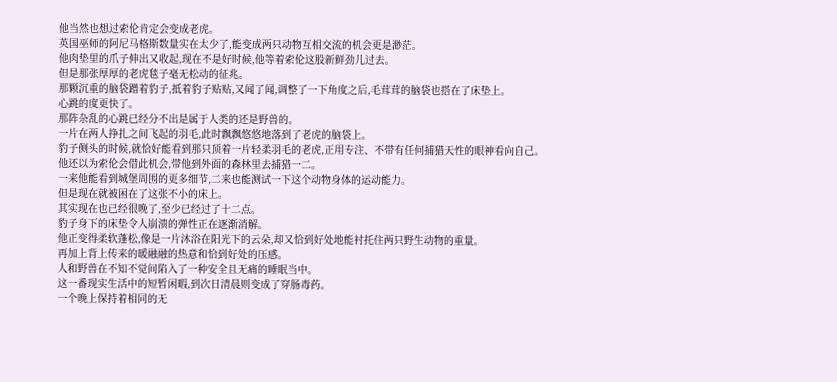他当然也想过索伦肯定会变成老虎。
英国巫师的阿尼马格斯数量实在太少了,能变成两只动物互相交流的机会更是渺茫。
他肉垫里的爪子伸出又收起,现在不是好时候,他等着索伦这股新鲜劲儿过去。
但是那张厚厚的老虎毯子毫无松动的征兆。
那颗沉重的脑袋蹭着豹子,抵着豹子贴贴,又闻了闻,调整了一下角度之后,毛茸茸的脑袋也搭在了床垫上。
心跳的度更快了。
那阵杂乱的心跳已经分不出是属于人类的还是野兽的。
一片在两人挣扎之间飞起的羽毛,此时飘飘悠悠地落到了老虎的脑袋上。
豹子侧头的时候,就恰好能看到那只顶着一片轻柔羽毛的老虎,正用专注、不带有任何捕猎天性的眼神看向自己。
他还以为索伦会借此机会,带他到外面的森林里去捕猎一二。
一来他能看到城堡周围的更多细节,二来也能测试一下这个动物身体的运动能力。
但是现在就被困在了这张不小的床上。
其实现在也已经很晚了,至少已经过了十二点。
豹子身下的床垫令人崩溃的弹性正在逐渐消解。
他正变得柔软蓬松,像是一片沐浴在阳光下的云朵,却又恰到好处地能衬托住两只野生动物的重量。
再加上背上传来的暖融融的热意和恰到好处的压感。
人和野兽在不知不觉间陷入了一种安全且无痛的睡眠当中。
这一番现实生活中的短暂闲暇,到次日清晨则变成了穿肠毒药。
一个晚上保持着相同的无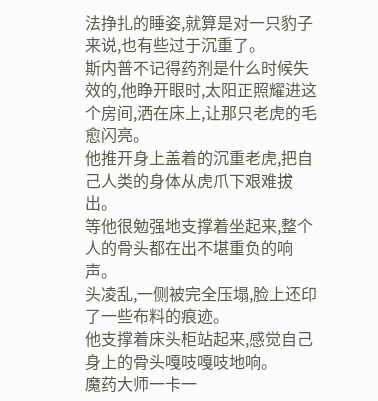法挣扎的睡姿,就算是对一只豹子来说,也有些过于沉重了。
斯内普不记得药剂是什么时候失效的,他睁开眼时,太阳正照耀进这个房间,洒在床上,让那只老虎的毛愈闪亮。
他推开身上盖着的沉重老虎,把自己人类的身体从虎爪下艰难拔出。
等他很勉强地支撑着坐起来,整个人的骨头都在出不堪重负的响声。
头凌乱,一侧被完全压塌,脸上还印了一些布料的痕迹。
他支撑着床头柜站起来,感觉自己身上的骨头嘎吱嘎吱地响。
魔药大师一卡一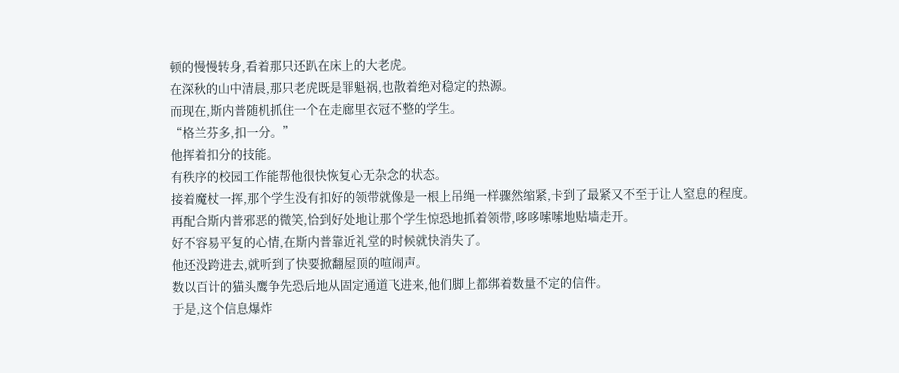顿的慢慢转身,看着那只还趴在床上的大老虎。
在深秋的山中清晨,那只老虎既是罪魁祸,也散着绝对稳定的热源。
而现在,斯内普随机抓住一个在走廊里衣冠不整的学生。
“格兰芬多,扣一分。”
他挥着扣分的技能。
有秩序的校园工作能帮他很快恢复心无杂念的状态。
接着魔杖一挥,那个学生没有扣好的领带就像是一根上吊绳一样骤然缩紧,卡到了最紧又不至于让人窒息的程度。
再配合斯内普邪恶的微笑,恰到好处地让那个学生惊恐地抓着领带,哆哆嗦嗦地贴墙走开。
好不容易平复的心情,在斯内普靠近礼堂的时候就快消失了。
他还没跨进去,就听到了快要掀翻屋顶的喧闹声。
数以百计的猫头鹰争先恐后地从固定通道飞进来,他们脚上都绑着数量不定的信件。
于是,这个信息爆炸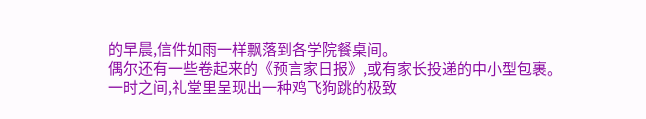的早晨,信件如雨一样飘落到各学院餐桌间。
偶尔还有一些卷起来的《预言家日报》,或有家长投递的中小型包裹。
一时之间,礼堂里呈现出一种鸡飞狗跳的极致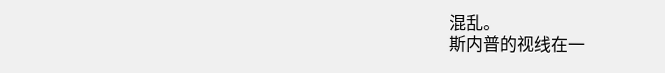混乱。
斯内普的视线在一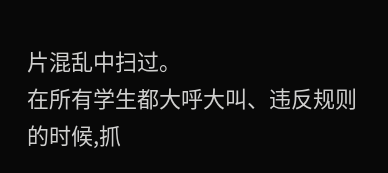片混乱中扫过。
在所有学生都大呼大叫、违反规则的时候,抓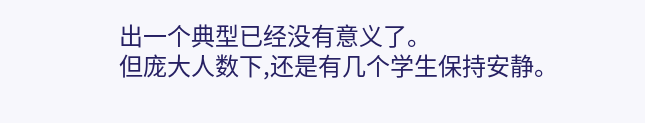出一个典型已经没有意义了。
但庞大人数下,还是有几个学生保持安静。